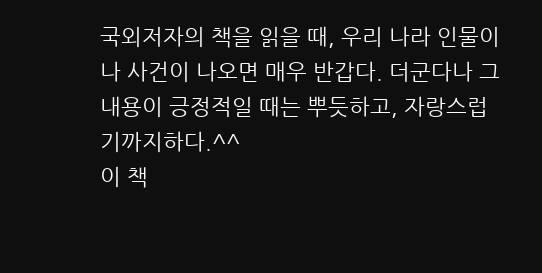국외저자의 책을 읽을 때, 우리 나라 인물이나 사건이 나오면 매우 반갑다. 더군다나 그 내용이 긍정적일 때는 뿌듯하고, 자랑스럽기까지하다.^^
이 책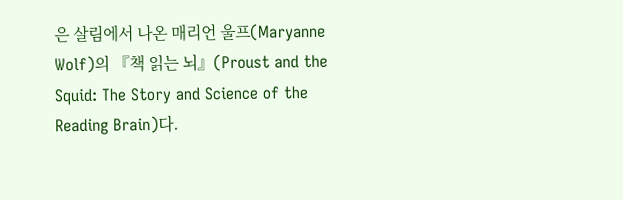은 살림에서 나온 매리언 울프(Maryanne Wolf)의 『책 읽는 뇌』(Proust and the Squid: The Story and Science of the Reading Brain)다.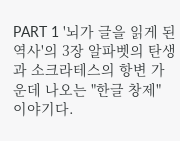PART 1 '뇌가 글을 읽게 된 역사'의 3장 알파벳의 탄생과 소크라테스의 항변 가운데 나오는 "한글 창제" 이야기다.